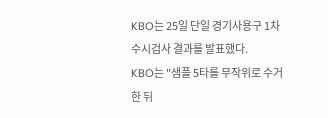KBO는 25일 단일 경기사용구 1차 수시검사 결과를 발표했다.
KBO는 "샘플 5타를 무작위로 수거한 뒤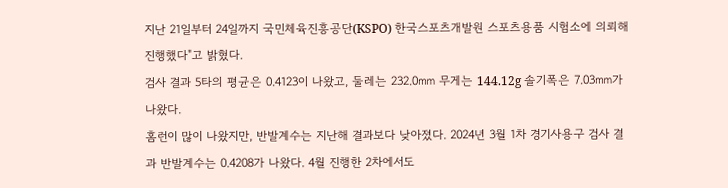지난 21일부터 24일까지 국민체육진흥공단(KSPO) 한국스포츠개발원 스포츠용품 시험소에 의뢰해 진행했다"고 밝혔다.
검사 결과 5타의 평균은 0.4123이 나왔고, 둘레는 232.0㎜ 무게는 144.12g 솔기폭은 7.03㎜가 나왔다.
홈런이 많이 나왔지만, 반발계수는 지난해 결과보다 낮아졌다. 2024년 3월 1차 경기사용구 검사 결과 반발계수는 0.4208가 나왔다. 4월 진행한 2차에서도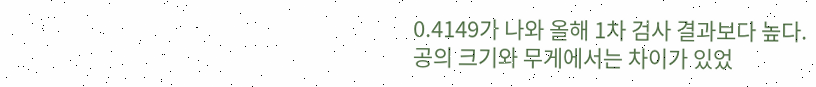0.4149가 나와 올해 1차 검사 결과보다 높다.
공의 크기와 무게에서는 차이가 있었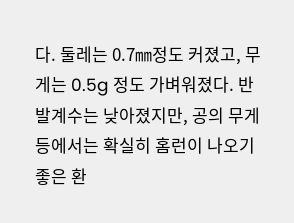다. 둘레는 0.7㎜정도 커졌고, 무게는 0.5g 정도 가벼워졌다. 반발계수는 낮아졌지만, 공의 무게 등에서는 확실히 홈런이 나오기 좋은 환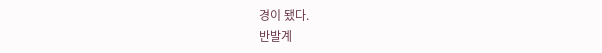경이 됐다.
반발계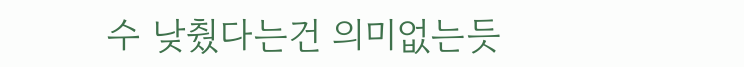수 낮췄다는건 의미없는듯